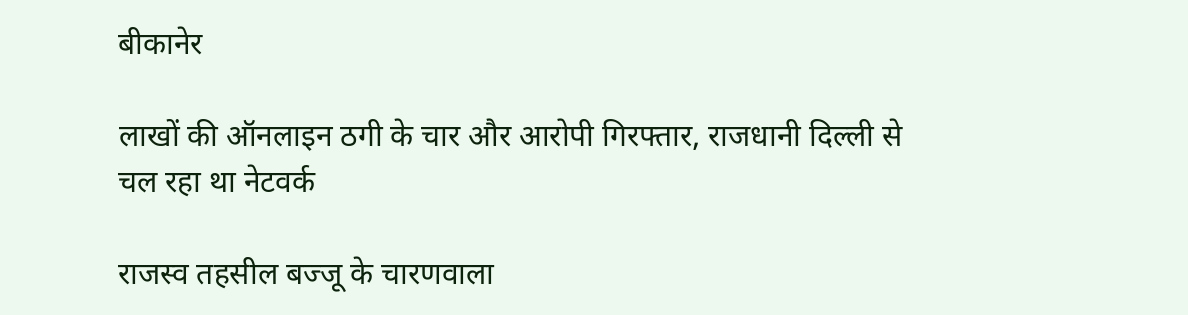बीकानेर

लाखों की ऑनलाइन ठगी के चार और आरोपी गिरफ्तार, राजधानी दिल्ली से चल रहा था नेटवर्क

राजस्व तहसील बज्जू के चारणवाला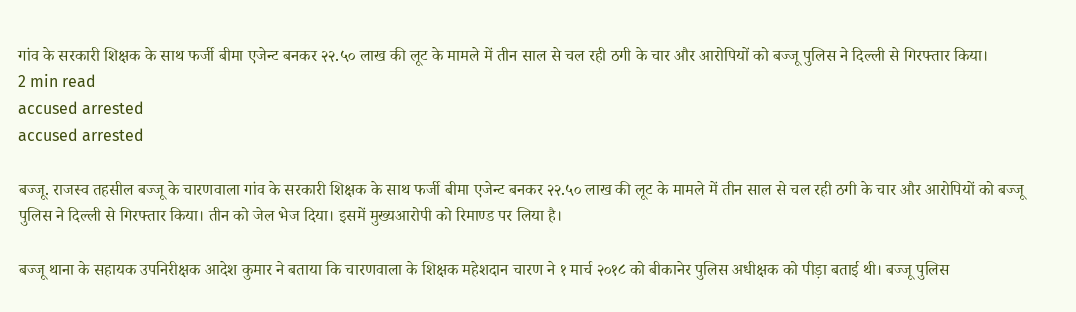गांव के सरकारी शिक्षक के साथ फर्जी बीमा एजेन्ट बनकर २२.५० लाख की लूट के मामले में तीन साल से चल रही ठगी के चार और आरोपियों को बज्जू पुलिस ने दिल्ली से गिरफ्तार किया।
2 min read
accused arrested
accused arrested

बज्जू. राजस्व तहसील बज्जू के चारणवाला गांव के सरकारी शिक्षक के साथ फर्जी बीमा एजेन्ट बनकर २२.५० लाख की लूट के मामले में तीन साल से चल रही ठगी के चार और आरोपियों को बज्जू पुलिस ने दिल्ली से गिरफ्तार किया। तीन को जेल भेज दिया। इसमें मुख्यआरोपी को रिमाण्ड पर लिया है।

बज्जू थाना के सहायक उपनिरीक्षक आदेश कुमार ने बताया कि चारणवाला के शिक्षक महेशदान चारण ने १ मार्च २०१८ को बीकानेर पुलिस अधीक्षक को पीड़ा बताई थी। बज्जू पुलिस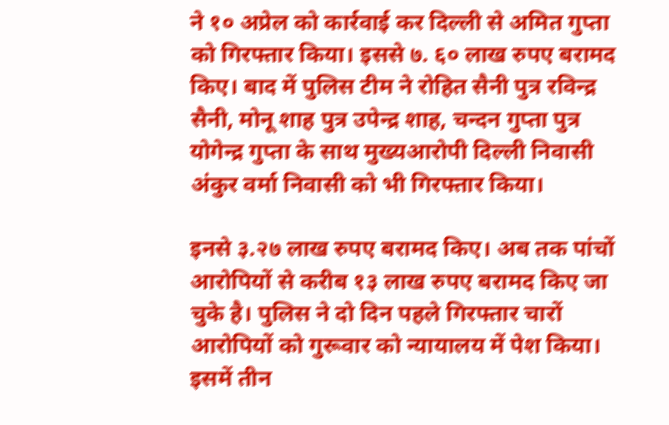ने १० अप्रेल को कार्रवाई कर दिल्ली से अमित गुप्ता को गिरफ्तार किया। इससे ७. ६० लाख रुपए बरामद किए। बाद में पुलिस टीम ने रोहित सैनी पुत्र रविन्द्र सैनी, मोनू शाह पुत्र उपेन्द्र शाह, चन्दन गुप्ता पुत्र योगेन्द्र गुप्ता के साथ मुख्यआरोपी दिल्ली निवासी अंकुर वर्मा निवासी को भी गिरफ्तार किया।

इनसे ३.२७ लाख रुपए बरामद किए। अब तक पांचों आरोपियों से करीब १३ लाख रुपए बरामद किए जा चुके है। पुलिस ने दो दिन पहले गिरफ्तार चारों आरोपियों को गुरूवार को न्यायालय में पेश किया। इसमें तीन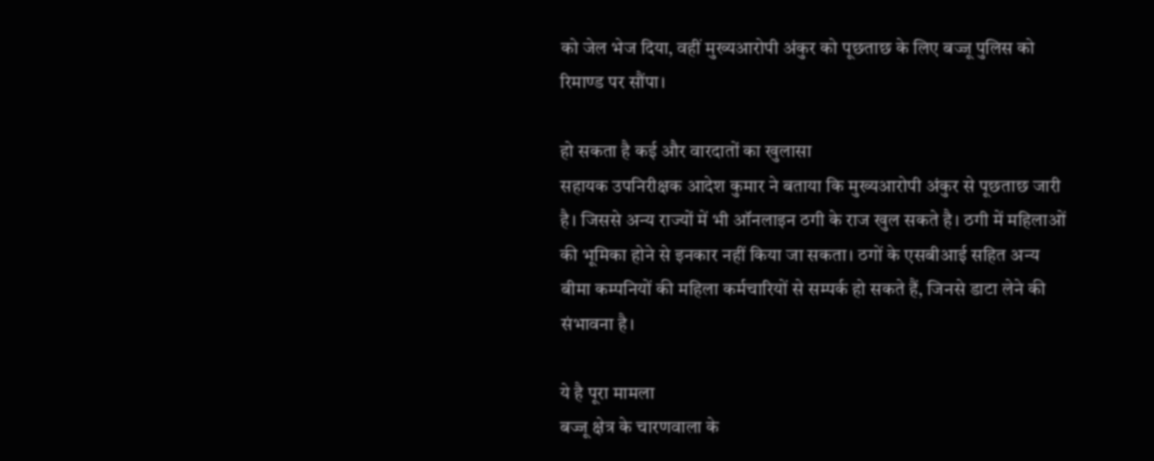को जेल भेज दिया, वहीं मुख्यआरोपी अंकुर को पूछताछ के लिए बज्जू पुलिस को रिमाण्ड पर सौंपा।

हो सकता है कई और वारदातों का खुलासा
सहायक उपनिरीक्षक आदेश कुमार ने बताया कि मुख्यआरोपी अंकुर से पूछताछ जारी है। जिससे अन्य राज्यों में भी ऑनलाइन ठगी के राज खुल सकते है। ठगी में महिलाओं की भूमिका होने से इनकार नहीं किया जा सकता। ठगों के एसबीआई सहित अन्य बीमा कम्पनियों की महिला कर्मचारियों से सम्पर्क हो सकते हैं, जिनसे डाटा लेने की संभावना है।

ये है पूरा मामला
बज्जू क्षेत्र के चारणवाला के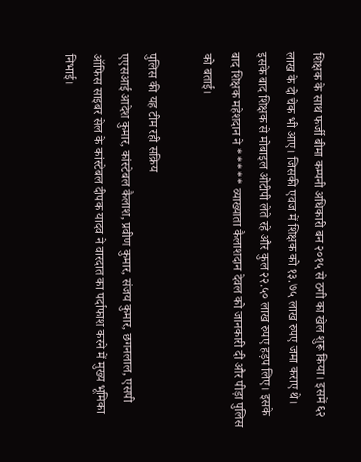शिक्षक के साथ फर्जी बीमा कम्पनी अधिकारी बन २०१५ से ठगी का खेल शुरू किया। इसमें ६२ लाख के दो चेक भी आए। जिसकी एवज में शिक्षक को १३.७५ लाख रुपए जमा कराए थे। इसके बाद शिक्षक से मोबाइल ओटीपी लेते रहे और कुल २२.५० लाख रुपए हड़प लिए। इसके बाद शिक्षक महेशदान ने ***** व्याख्याता कैलाशदान देवल को जानकारी दी और पीड़ा पुलिस को बताई।

पुलिस की यह टीम रही सक्रिय
एएसआई आदेश कुमार, कांस्टेबल कैलाश, प्रवीण कुमार, संजय कुमार, छगनलाल, एसपी ऑफिस साइबर सेल के कांस्टेबल दीपक यादव ने वारदात का पर्दाफाश करने में मुख्य भूमिका निभाई।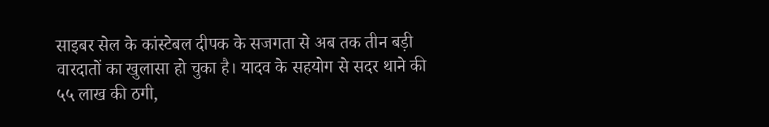साइबर सेल के कांस्टेबल दीपक के सजगता से अब तक तीन बड़ी वारदातों का खुलासा हो चुका है। यादव के सहयोग से सदर थाने की ५५ लाख की ठगी,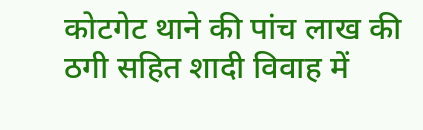कोटगेट थाने की पांच लाख की ठगी सहित शादी विवाह में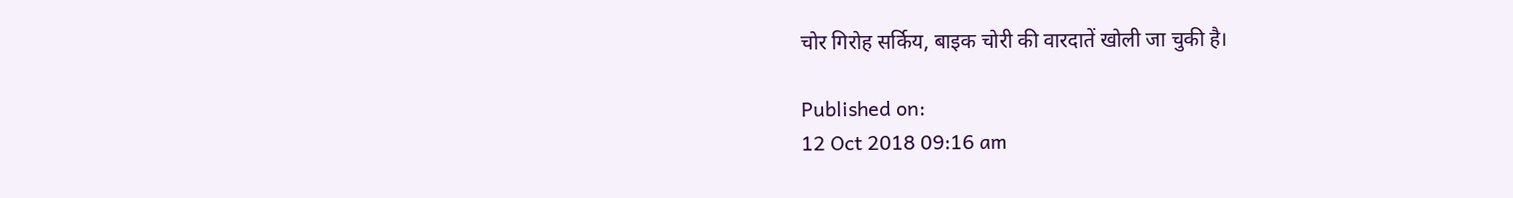चोर गिरोह सर्किय, बाइक चोरी की वारदातें खोली जा चुकी है।

Published on:
12 Oct 2018 09:16 am